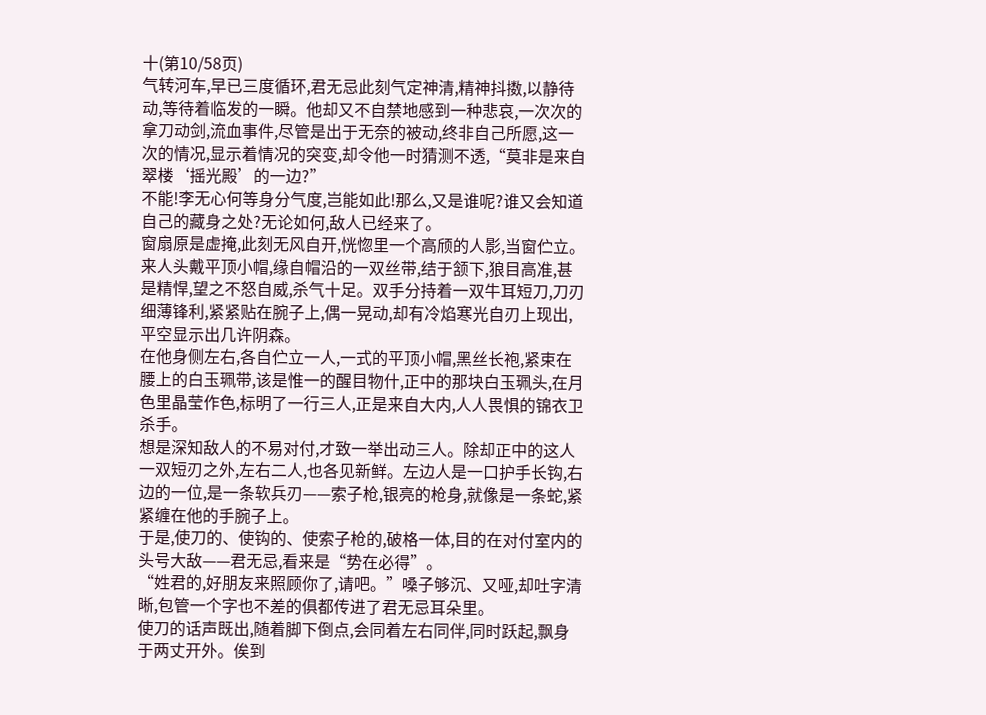十(第10/58页)
气转河车,早已三度循环,君无忌此刻气定神清,精神抖擞,以静待动,等待着临发的一瞬。他却又不自禁地感到一种悲哀,一次次的拿刀动剑,流血事件,尽管是出于无奈的被动,终非自己所愿,这一次的情况,显示着情况的突变,却令他一时猜测不透,“莫非是来自翠楼‘摇光殿’的一边?”
不能!李无心何等身分气度,岂能如此!那么,又是谁呢?谁又会知道自己的藏身之处?无论如何,敌人已经来了。
窗扇原是虚掩,此刻无风自开,恍惚里一个高颀的人影,当窗伫立。来人头戴平顶小帽,缘自帽沿的一双丝带,结于颔下,狼目高准,甚是精悍,望之不怒自威,杀气十足。双手分持着一双牛耳短刀,刀刃细薄锋利,紧紧贴在腕子上,偶一晃动,却有冷焰寒光自刃上现出,平空显示出几许阴森。
在他身侧左右,各自伫立一人,一式的平顶小帽,黑丝长袍,紧束在腰上的白玉珮带,该是惟一的醒目物什,正中的那块白玉珮头,在月色里晶莹作色,标明了一行三人,正是来自大内,人人畏惧的锦衣卫杀手。
想是深知敌人的不易对付,才致一举出动三人。除却正中的这人一双短刃之外,左右二人,也各见新鲜。左边人是一口护手长钩,右边的一位,是一条软兵刃——索子枪,银亮的枪身,就像是一条蛇,紧紧缠在他的手腕子上。
于是,使刀的、使钩的、使索子枪的,破格一体,目的在对付室内的头号大敌——君无忌,看来是“势在必得”。
“姓君的,好朋友来照顾你了,请吧。”嗓子够沉、又哑,却吐字清晰,包管一个字也不差的俱都传进了君无忌耳朵里。
使刀的话声既出,随着脚下倒点,会同着左右同伴,同时跃起,飘身于两丈开外。俟到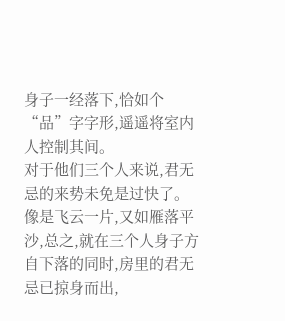身子一经落下,恰如个“品”字字形,遥遥将室内人控制其间。
对于他们三个人来说,君无忌的来势未免是过快了。像是飞云一片,又如雁落平沙,总之,就在三个人身子方自下落的同时,房里的君无忌已掠身而出,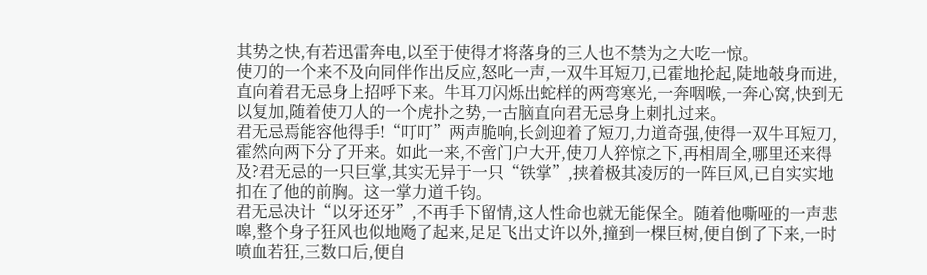其势之快,有若迅雷奔电,以至于使得才将落身的三人也不禁为之大吃一惊。
使刀的一个来不及向同伴作出反应,怒叱一声,一双牛耳短刀,已霍地抡起,陡地攲身而进,直向着君无忌身上招呼下来。牛耳刀闪烁出蛇样的两弯寒光,一奔咽喉,一奔心窝,快到无以复加,随着使刀人的一个虎扑之势,一古脑直向君无忌身上刺扎过来。
君无忌焉能容他得手!“叮叮”两声脆响,长剑迎着了短刀,力道奇强,使得一双牛耳短刀,霍然向两下分了开来。如此一来,不啻门户大开,使刀人猝惊之下,再相周全,哪里还来得及?君无忌的一只巨掌,其实无异于一只“铁掌”,挟着极其凌厉的一阵巨风,已自实实地扣在了他的前胸。这一掌力道千钧。
君无忌决计“以牙还牙”,不再手下留情,这人性命也就无能保全。随着他嘶哑的一声悲嗥,整个身子狂风也似地飏了起来,足足飞出丈许以外,撞到一棵巨树,便自倒了下来,一时喷血若狂,三数口后,便自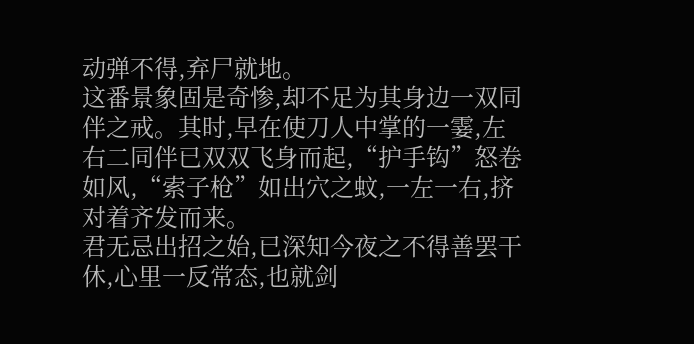动弹不得,弃尸就地。
这番景象固是奇惨,却不足为其身边一双同伴之戒。其时,早在使刀人中掌的一霎,左右二同伴已双双飞身而起,“护手钩”怒卷如风,“索子枪”如出穴之蚊,一左一右,挤对着齐发而来。
君无忌出招之始,已深知今夜之不得善罢干休,心里一反常态,也就剑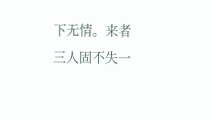下无情。来者三人固不失一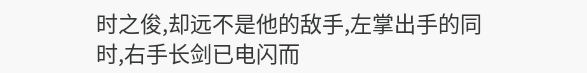时之俊,却远不是他的敌手,左掌出手的同时,右手长剑已电闪而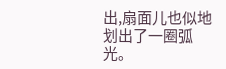出,扇面儿也似地划出了一圈弧光。